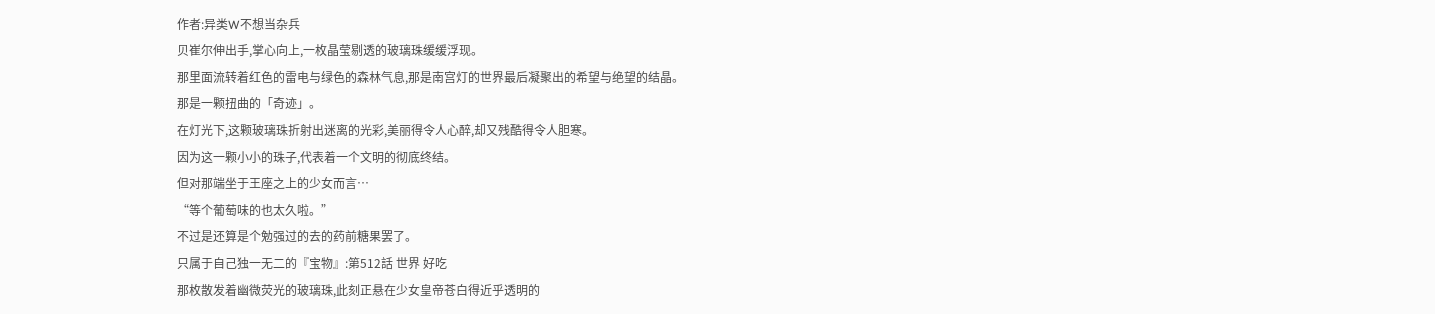作者:异类W不想当杂兵
贝崔尔伸出手,掌心向上,一枚晶莹剔透的玻璃珠缓缓浮现。
那里面流转着红色的雷电与绿色的森林气息,那是南宫灯的世界最后凝聚出的希望与绝望的结晶。
那是一颗扭曲的「奇迹」。
在灯光下,这颗玻璃珠折射出迷离的光彩,美丽得令人心醉,却又残酷得令人胆寒。
因为这一颗小小的珠子,代表着一个文明的彻底终结。
但对那端坐于王座之上的少女而言…
“等个葡萄味的也太久啦。”
不过是还算是个勉强过的去的药前糖果罢了。
只属于自己独一无二的『宝物』:第512話 世界 好吃
那枚散发着幽微荧光的玻璃珠,此刻正悬在少女皇帝苍白得近乎透明的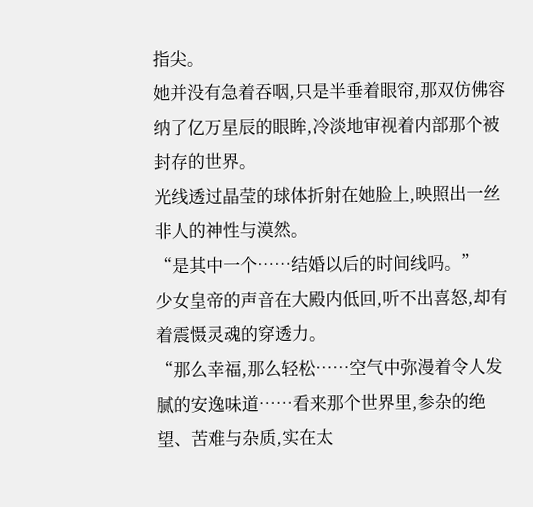指尖。
她并没有急着吞咽,只是半垂着眼帘,那双仿佛容纳了亿万星辰的眼眸,冷淡地审视着内部那个被封存的世界。
光线透过晶莹的球体折射在她脸上,映照出一丝非人的神性与漠然。
“是其中一个……结婚以后的时间线吗。”
少女皇帝的声音在大殿内低回,听不出喜怒,却有着震慑灵魂的穿透力。
“那么幸福,那么轻松……空气中弥漫着令人发腻的安逸味道……看来那个世界里,参杂的绝望、苦难与杂质,实在太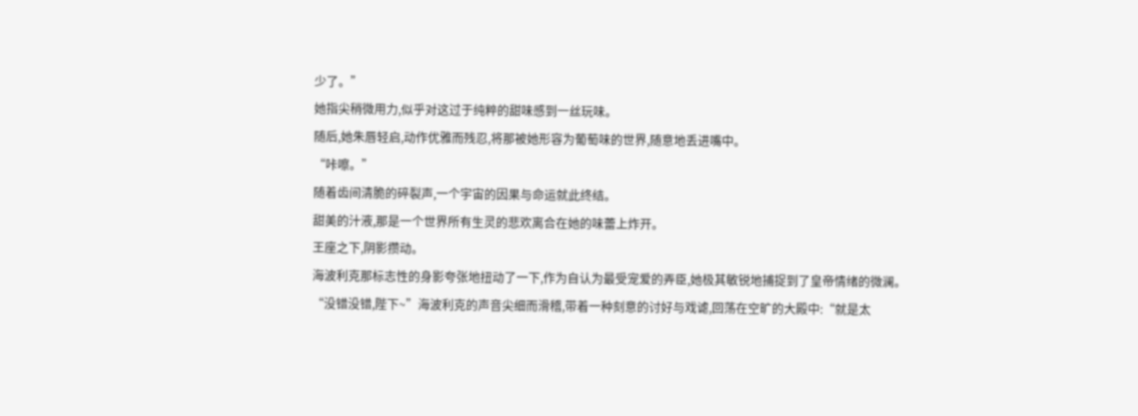少了。”
她指尖稍微用力,似乎对这过于纯粹的甜味感到一丝玩味。
随后,她朱唇轻启,动作优雅而残忍,将那被她形容为葡萄味的世界,随意地丢进嘴中。
“咔嚓。”
随着齿间清脆的碎裂声,一个宇宙的因果与命运就此终结。
甜美的汁液,那是一个世界所有生灵的悲欢离合在她的味蕾上炸开。
王座之下,阴影攒动。
海波利克那标志性的身影夸张地扭动了一下,作为自认为最受宠爱的弄臣,她极其敏锐地捕捉到了皇帝情绪的微澜。
“没错没错,陛下~”海波利克的声音尖细而滑稽,带着一种刻意的讨好与戏谑,回荡在空旷的大殿中:“就是太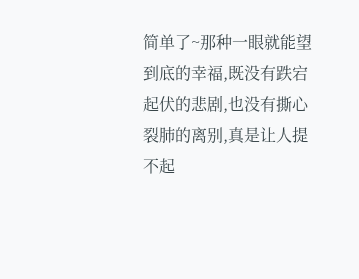简单了~那种一眼就能望到底的幸福,既没有跌宕起伏的悲剧,也没有撕心裂肺的离别,真是让人提不起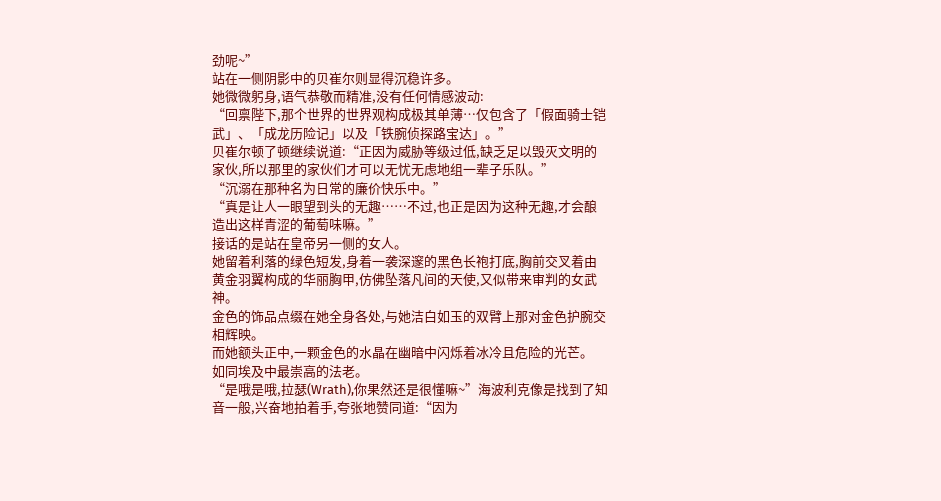劲呢~”
站在一侧阴影中的贝崔尔则显得沉稳许多。
她微微躬身,语气恭敬而精准,没有任何情感波动:
“回禀陛下,那个世界的世界观构成极其单薄…仅包含了「假面骑士铠武」、「成龙历险记」以及「铁腕侦探路宝达」。”
贝崔尔顿了顿继续说道:“正因为威胁等级过低,缺乏足以毁灭文明的家伙,所以那里的家伙们才可以无忧无虑地组一辈子乐队。”
“沉溺在那种名为日常的廉价快乐中。”
“真是让人一眼望到头的无趣……不过,也正是因为这种无趣,才会酿造出这样青涩的葡萄味嘛。”
接话的是站在皇帝另一侧的女人。
她留着利落的绿色短发,身着一袭深邃的黑色长袍打底,胸前交叉着由黄金羽翼构成的华丽胸甲,仿佛坠落凡间的天使,又似带来审判的女武神。
金色的饰品点缀在她全身各处,与她洁白如玉的双臂上那对金色护腕交相辉映。
而她额头正中,一颗金色的水晶在幽暗中闪烁着冰冷且危险的光芒。
如同埃及中最崇高的法老。
“是哦是哦,拉瑟(Wrath),你果然还是很懂嘛~”海波利克像是找到了知音一般,兴奋地拍着手,夸张地赞同道:“因为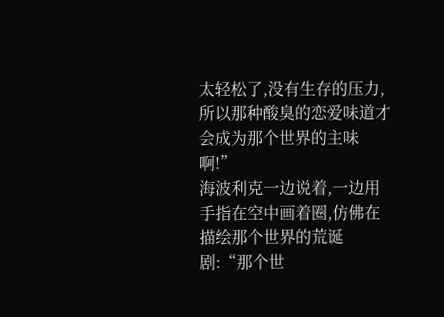太轻松了,没有生存的压力,所以那种酸臭的恋爱味道才会成为那个世界的主味啊!”
海波利克一边说着,一边用手指在空中画着圈,仿佛在描绘那个世界的荒诞剧:“那个世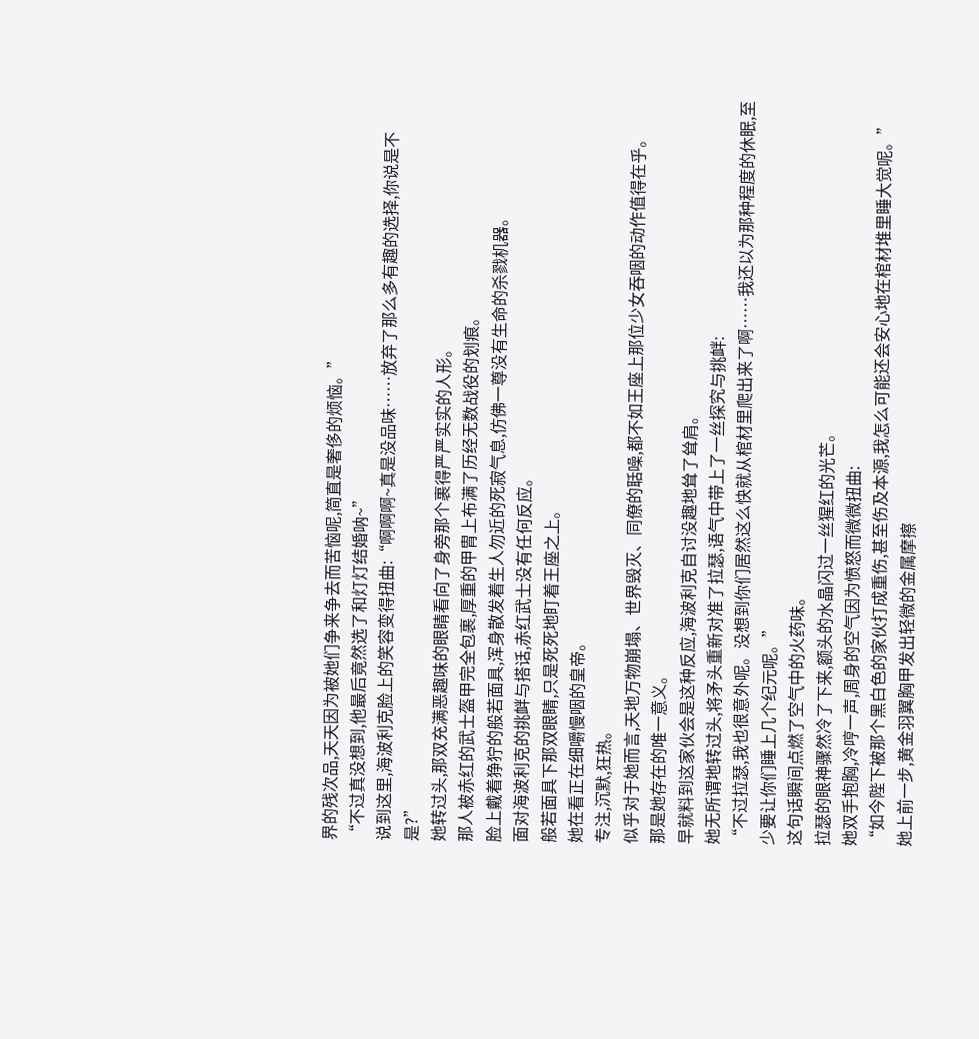界的残次品,天天因为被她们争来争去而苦恼呢,简直是奢侈的烦恼。”
“不过真没想到,他最后竟然选了和灯灯结婚呐~”
说到这里,海波利克脸上的笑容变得扭曲:“啊啊啊~真是没品味……放弃了那么多有趣的选择,你说是不是?”
她转过头,那双充满恶趣味的眼睛看向了身旁那个裹得严严实实的人形。
那人被赤红的武士盔甲完全包裹,厚重的甲胄上布满了历经无数战役的划痕。
脸上戴着狰狞的般若面具,浑身散发着生人勿近的死寂气息,仿佛一尊没有生命的杀戮机器。
面对海波利克的挑衅与搭话,赤红武士没有任何反应。
般若面具下那双眼睛,只是死死地盯着王座之上。
她在看正在细嚼慢咽的皇帝。
专注,沉默,狂热。
似乎对于她而言,天地万物崩塌、世界毁灭、同僚的聒噪,都不如王座上那位少女吞咽的动作值得在乎。
那是她存在的唯一意义。
早就料到这家伙会是这种反应,海波利克自讨没趣地耸了耸肩。
她无所谓地转过头,将矛头重新对准了拉瑟,语气中带上了一丝探究与挑衅:
“不过拉瑟,我也很意外呢。没想到你们居然这么快就从棺材里爬出来了啊……我还以为那种程度的休眠,至少要让你们睡上几个纪元呢。”
这句话瞬间点燃了空气中的火药味。
拉瑟的眼神骤然冷了下来,额头的水晶闪过一丝猩红的光芒。
她双手抱胸,冷哼一声,周身的空气因为愤怒而微微扭曲:
“如今陛下被那个黑白色的家伙打成重伤,甚至伤及本源,我怎么可能还会安心地在棺材堆里睡大觉呢。”
她上前一步,黄金羽翼胸甲发出轻微的金属摩擦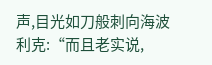声,目光如刀般刺向海波利克:“而且老实说,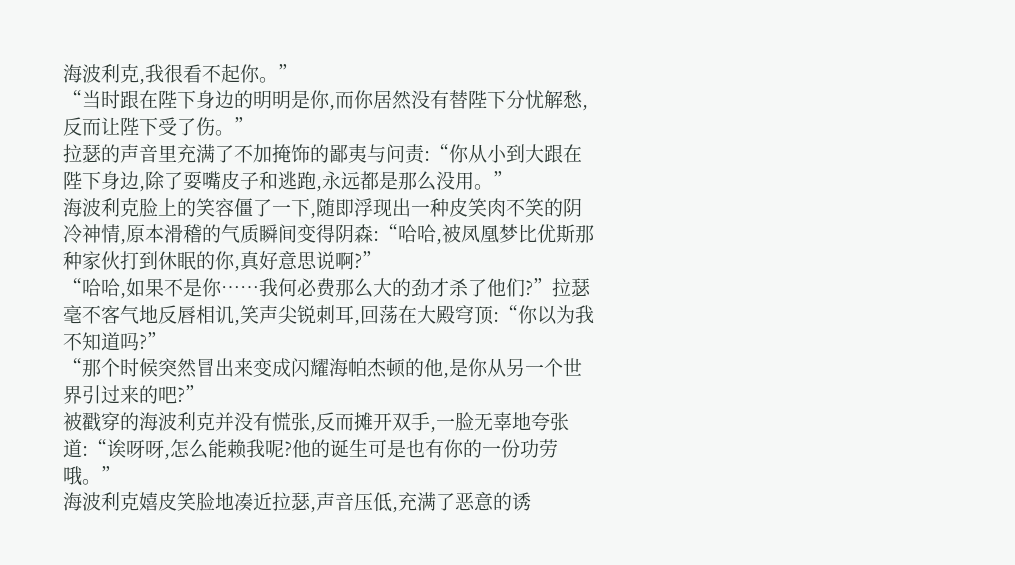海波利克,我很看不起你。”
“当时跟在陛下身边的明明是你,而你居然没有替陛下分忧解愁,反而让陛下受了伤。”
拉瑟的声音里充满了不加掩饰的鄙夷与问责:“你从小到大跟在陛下身边,除了耍嘴皮子和逃跑,永远都是那么没用。”
海波利克脸上的笑容僵了一下,随即浮现出一种皮笑肉不笑的阴冷神情,原本滑稽的气质瞬间变得阴森:“哈哈,被凤凰梦比优斯那种家伙打到休眠的你,真好意思说啊?”
“哈哈,如果不是你……我何必费那么大的劲才杀了他们?”拉瑟毫不客气地反唇相讥,笑声尖锐刺耳,回荡在大殿穹顶:“你以为我不知道吗?”
“那个时候突然冒出来变成闪耀海帕杰顿的他,是你从另一个世界引过来的吧?”
被戳穿的海波利克并没有慌张,反而摊开双手,一脸无辜地夸张道:“诶呀呀,怎么能赖我呢?他的诞生可是也有你的一份功劳哦。”
海波利克嬉皮笑脸地凑近拉瑟,声音压低,充满了恶意的诱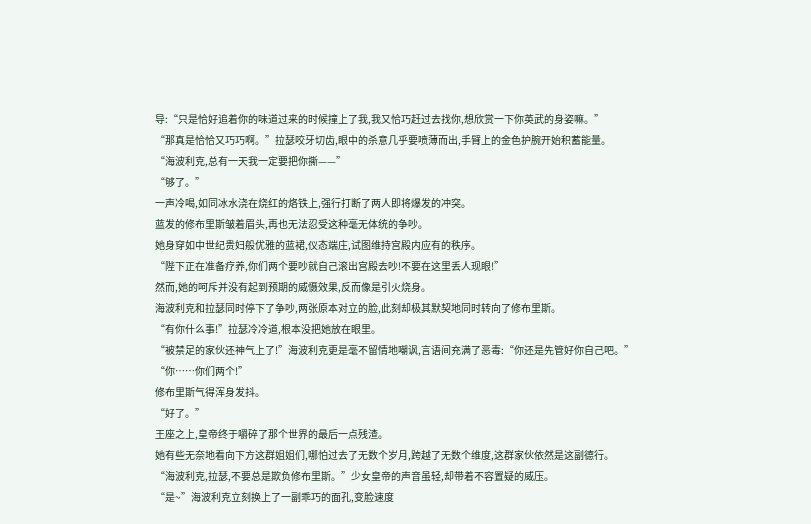导:“只是恰好追着你的味道过来的时候撞上了我,我又恰巧赶过去找你,想欣赏一下你英武的身姿嘛。”
“那真是恰恰又巧巧啊。”拉瑟咬牙切齿,眼中的杀意几乎要喷薄而出,手臂上的金色护腕开始积蓄能量。
“海波利克,总有一天我一定要把你撕——”
“够了。”
一声冷喝,如同冰水浇在烧红的烙铁上,强行打断了两人即将爆发的冲突。
蓝发的修布里斯皱着眉头,再也无法忍受这种毫无体统的争吵。
她身穿如中世纪贵妇般优雅的蓝裙,仪态端庄,试图维持宫殿内应有的秩序。
“陛下正在准备疗养,你们两个要吵就自己滚出宫殿去吵!不要在这里丢人现眼!”
然而,她的呵斥并没有起到预期的威慑效果,反而像是引火烧身。
海波利克和拉瑟同时停下了争吵,两张原本对立的脸,此刻却极其默契地同时转向了修布里斯。
“有你什么事!”拉瑟冷冷道,根本没把她放在眼里。
“被禁足的家伙还神气上了!”海波利克更是毫不留情地嘲讽,言语间充满了恶毒:“你还是先管好你自己吧。”
“你……你们两个!”
修布里斯气得浑身发抖。
“好了。”
王座之上,皇帝终于嚼碎了那个世界的最后一点残渣。
她有些无奈地看向下方这群姐姐们,哪怕过去了无数个岁月,跨越了无数个维度,这群家伙依然是这副德行。
“海波利克,拉瑟,不要总是欺负修布里斯。”少女皇帝的声音虽轻,却带着不容置疑的威压。
“是~”海波利克立刻换上了一副乖巧的面孔,变脸速度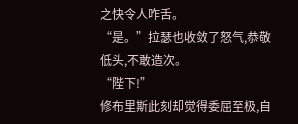之快令人咋舌。
“是。”拉瑟也收敛了怒气,恭敬低头,不敢造次。
“陛下!”
修布里斯此刻却觉得委屈至极,自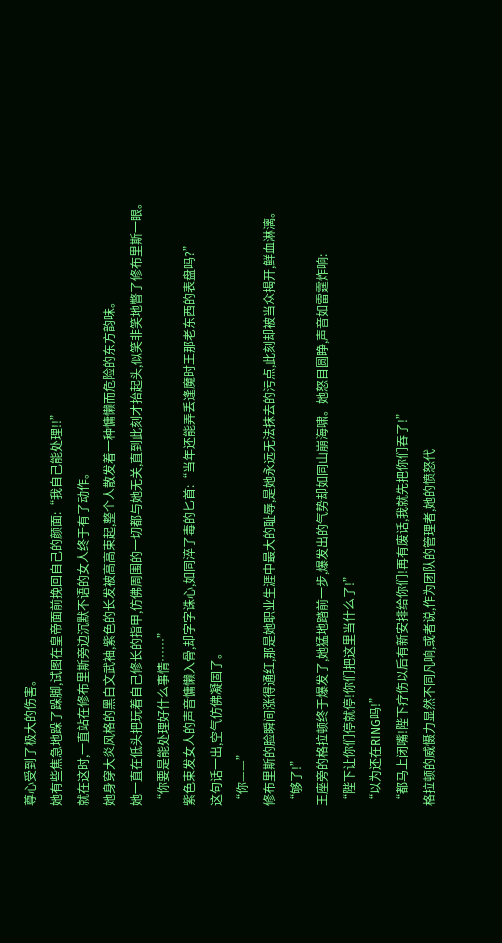尊心受到了极大的伤害。
她有些焦急地跺了跺脚,试图在皇帝面前挽回自己的颜面:“我自己能处理!!”
就在这时,一直站在修布里斯旁边沉默不语的女人终于有了动作。
她身穿大炎风格的黑白文武袖,紫色的长发被高高束起,整个人散发着一种慵懒而危险的东方韵味。
她一直在低头把玩着自己修长的指甲,仿佛周围的一切都与她无关,直到此刻才抬起头,似笑非笑地瞥了修布里斯一眼。
“你要是能处理好什么事情……”
紫色束发女人的声音慵懒入骨,却字字诛心,如同淬了毒的匕首:“当年还能弄丢逢魔时王那老东西的表盘吗?”
这句话一出,空气仿佛凝固了。
“你——”
修布里斯的脸瞬间涨得通红,那是她职业生涯中最大的耻辱,是她永远无法抹去的污点,此刻却被当众揭开,鲜血淋漓。
“够了!”
王座旁的格拉顿终于爆发了,她猛地踏前一步,爆发出的气势却如同山崩海啸。她怒目圆睁,声音如雷霆炸响:
“陛下让你们停就停!你们把这里当什么了!”
“以为还在RING吗!”
“都马上闭嘴!陛下疗伤以后有新安排给你们!再有废话,我就先把你们吞了!”
格拉顿的威慑力显然不同凡响,或者说,作为团队的管理者,她的愤怒代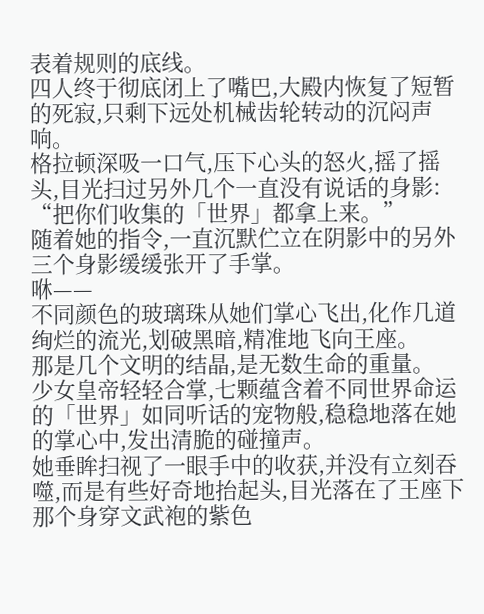表着规则的底线。
四人终于彻底闭上了嘴巴,大殿内恢复了短暂的死寂,只剩下远处机械齿轮转动的沉闷声响。
格拉顿深吸一口气,压下心头的怒火,摇了摇头,目光扫过另外几个一直没有说话的身影:
“把你们收集的「世界」都拿上来。”
随着她的指令,一直沉默伫立在阴影中的另外三个身影缓缓张开了手掌。
咻——
不同颜色的玻璃珠从她们掌心飞出,化作几道绚烂的流光,划破黑暗,精准地飞向王座。
那是几个文明的结晶,是无数生命的重量。
少女皇帝轻轻合掌,七颗蕴含着不同世界命运的「世界」如同听话的宠物般,稳稳地落在她的掌心中,发出清脆的碰撞声。
她垂眸扫视了一眼手中的收获,并没有立刻吞噬,而是有些好奇地抬起头,目光落在了王座下那个身穿文武袍的紫色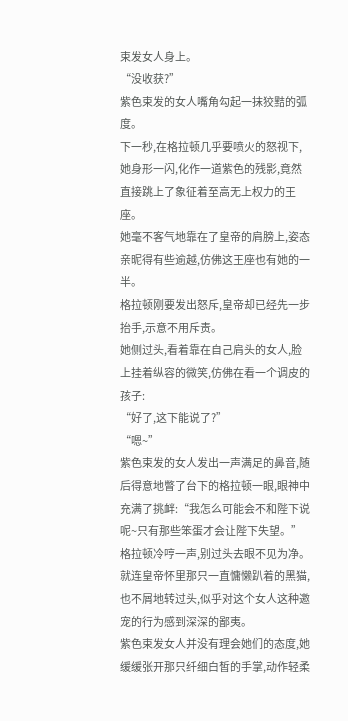束发女人身上。
“没收获?”
紫色束发的女人嘴角勾起一抹狡黠的弧度。
下一秒,在格拉顿几乎要喷火的怒视下,她身形一闪,化作一道紫色的残影,竟然直接跳上了象征着至高无上权力的王座。
她毫不客气地靠在了皇帝的肩膀上,姿态亲昵得有些逾越,仿佛这王座也有她的一半。
格拉顿刚要发出怒斥,皇帝却已经先一步抬手,示意不用斥责。
她侧过头,看着靠在自己肩头的女人,脸上挂着纵容的微笑,仿佛在看一个调皮的孩子:
“好了,这下能说了?”
“嗯~”
紫色束发的女人发出一声满足的鼻音,随后得意地瞥了台下的格拉顿一眼,眼神中充满了挑衅:“我怎么可能会不和陛下说呢~只有那些笨蛋才会让陛下失望。”
格拉顿冷哼一声,别过头去眼不见为净。
就连皇帝怀里那只一直慵懒趴着的黑猫,也不屑地转过头,似乎对这个女人这种邀宠的行为感到深深的鄙夷。
紫色束发女人并没有理会她们的态度,她缓缓张开那只纤细白皙的手掌,动作轻柔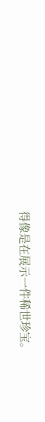得像是在展示一件稀世珍宝。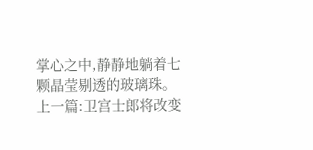掌心之中,静静地躺着七颗晶莹剔透的玻璃珠。
上一篇:卫宫士郎将改变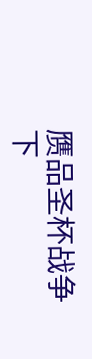赝品圣杯战争
下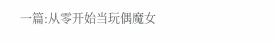一篇:从零开始当玩偶魔女